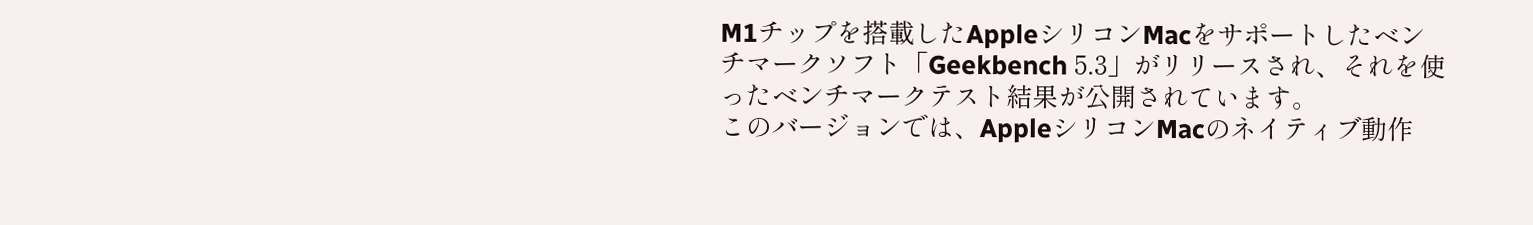M1チップを搭載したAppleシリコンMacをサポートしたベンチマークソフト「Geekbench 5.3」がリリースされ、それを使ったベンチマークテスト結果が公開されています。
このバージョンでは、AppleシリコンMacのネイティブ動作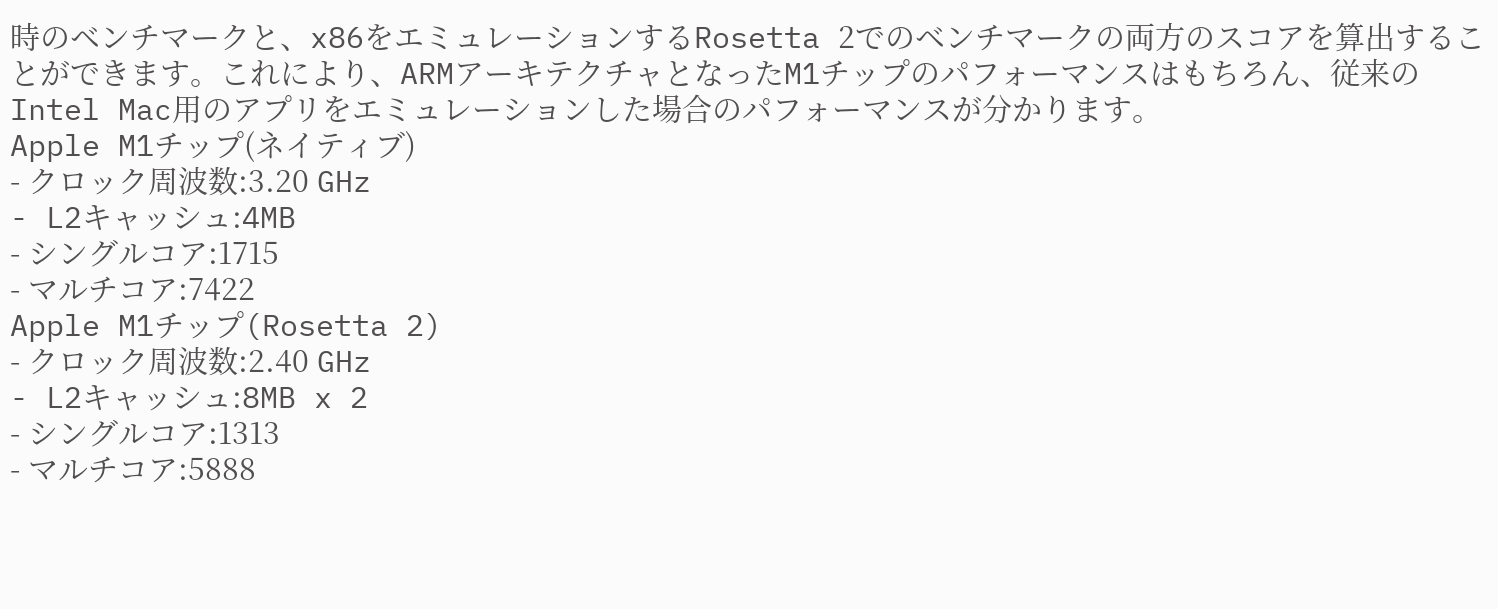時のベンチマークと、x86をエミュレーションするRosetta 2でのベンチマークの両方のスコアを算出することができます。これにより、ARMアーキテクチャとなったM1チップのパフォーマンスはもちろん、従来のIntel Mac用のアプリをエミュレーションした場合のパフォーマンスが分かります。
Apple M1チップ(ネイティブ)
- クロック周波数:3.20 GHz
- L2キャッシュ:4MB
- シングルコア:1715
- マルチコア:7422
Apple M1チップ(Rosetta 2)
- クロック周波数:2.40 GHz
- L2キャッシュ:8MB x 2
- シングルコア:1313
- マルチコア:5888